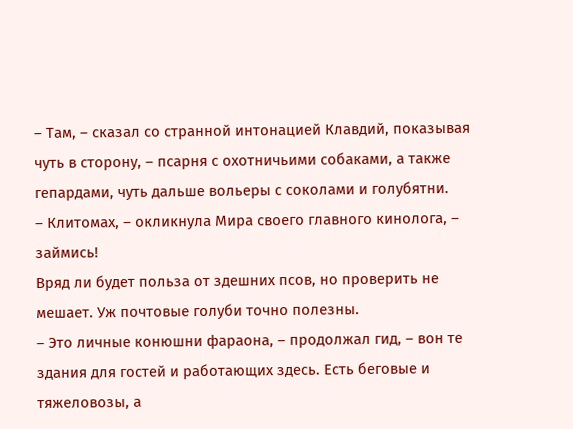– Там, – сказал со странной интонацией Клавдий, показывая чуть в сторону, – псарня с охотничьими собаками, а также гепардами, чуть дальше вольеры с соколами и голубятни.
– Клитомах, – окликнула Мира своего главного кинолога, – займись!
Вряд ли будет польза от здешних псов, но проверить не мешает. Уж почтовые голуби точно полезны.
– Это личные конюшни фараона, – продолжал гид, – вон те здания для гостей и работающих здесь. Есть беговые и тяжеловозы, а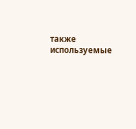также используемые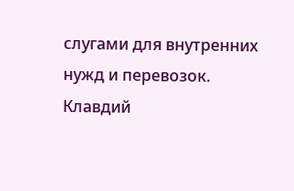слугами для внутренних нужд и перевозок.
Клавдий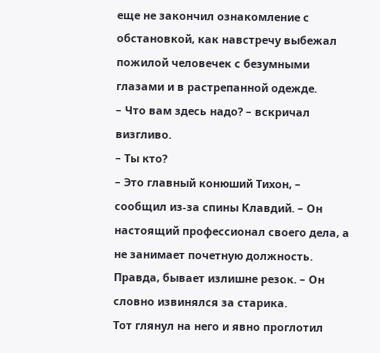еще не закончил ознакомление с обстановкой, как навстречу выбежал пожилой человечек с безумными глазами и в растрепанной одежде.
– Что вам здесь надо? – вскричал визгливо.
– Ты кто?
– Это главный конюший Тихон, – сообщил из-за спины Клавдий. – Он настоящий профессионал своего дела, а не занимает почетную должность. Правда, бывает излишне резок. – Он словно извинялся за старика.
Тот глянул на него и явно проглотил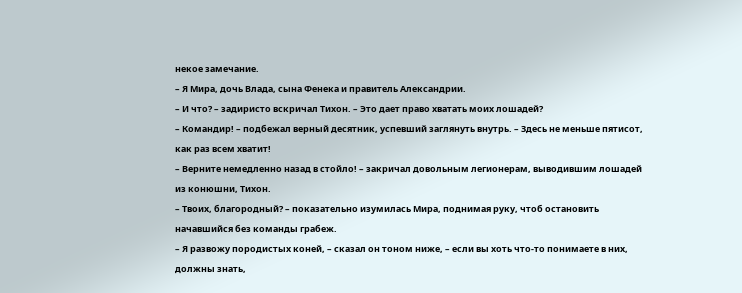некое замечание.
– Я Мира, дочь Влада, сына Фенека и правитель Александрии.
– И что? – задиристо вскричал Тихон. – Это дает право хватать моих лошадей?
– Командир! – подбежал верный десятник, успевший заглянуть внутрь. – Здесь не меньше пятисот, как раз всем хватит!
– Верните немедленно назад в стойло! – закричал довольным легионерам, выводившим лошадей из конюшни, Тихон.
– Твоих, благородный? – показательно изумилась Мира, поднимая руку, чтоб остановить начавшийся без команды грабеж.
– Я развожу породистых коней, – сказал он тоном ниже, – если вы хоть что-то понимаете в них, должны знать,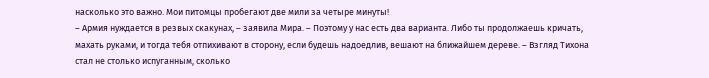насколько это важно. Мои питомцы пробегают две мили за четыре минуты!
– Армия нуждается в резвых скакунах, – заявила Мира. – Поэтому у нас есть два варианта. Либо ты продолжаешь кричать, махать руками, и тогда тебя отпихивают в сторону, если будешь надоедлив, вешают на ближайшем дереве. – Взгляд Тихона стал не столько испуганным, сколько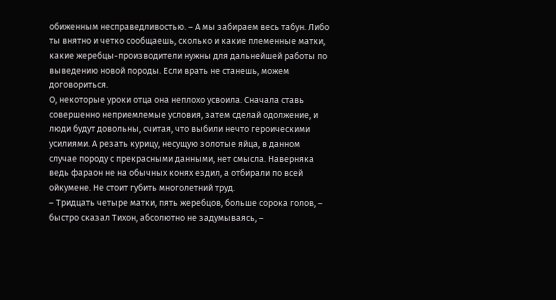обиженным несправедливостью. – А мы забираем весь табун. Либо ты внятно и четко сообщаешь, сколько и какие племенные матки, какие жеребцы-производители нужны для дальнейшей работы по выведению новой породы. Если врать не станешь, можем договориться.
О, некоторые уроки отца она неплохо усвоила. Сначала ставь совершенно неприемлемые условия, затем сделай одолжение, и люди будут довольны, считая, что выбили нечто героическими усилиями. А резать курицу, несущую золотые яйца, в данном случае породу с прекрасными данными, нет смысла. Наверняка ведь фараон не на обычных конях ездил, а отбирали по всей ойкумене. Не стоит губить многолетний труд.
– Тридцать четыре матки, пять жеребцов, больше сорока голов, – быстро сказал Тихон, абсолютно не задумываясь, –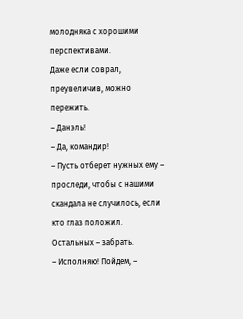молодняка с хорошими перспективами.
Даже если соврал, преувеличив, можно пережить.
– Данэль!
– Да, командир!
– Пусть отберет нужных ему – проследи, чтобы с нашими скандала не случилось, если кто глаз положил. Остальных – забрать.
– Исполняю! Пойдем, –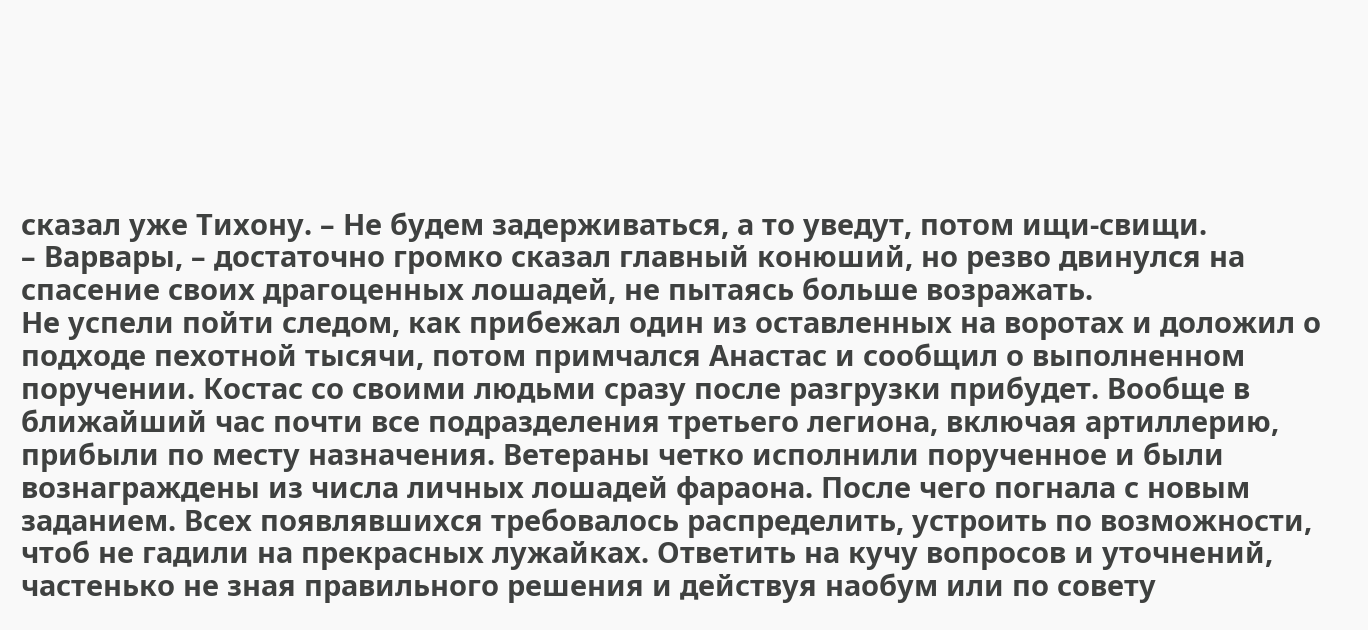сказал уже Тихону. – Не будем задерживаться, а то уведут, потом ищи-свищи.
– Варвары, – достаточно громко сказал главный конюший, но резво двинулся на спасение своих драгоценных лошадей, не пытаясь больше возражать.
Не успели пойти следом, как прибежал один из оставленных на воротах и доложил о подходе пехотной тысячи, потом примчался Анастас и сообщил о выполненном поручении. Костас со своими людьми сразу после разгрузки прибудет. Вообще в ближайший час почти все подразделения третьего легиона, включая артиллерию, прибыли по месту назначения. Ветераны четко исполнили порученное и были вознаграждены из числа личных лошадей фараона. После чего погнала с новым заданием. Всех появлявшихся требовалось распределить, устроить по возможности, чтоб не гадили на прекрасных лужайках. Ответить на кучу вопросов и уточнений, частенько не зная правильного решения и действуя наобум или по совету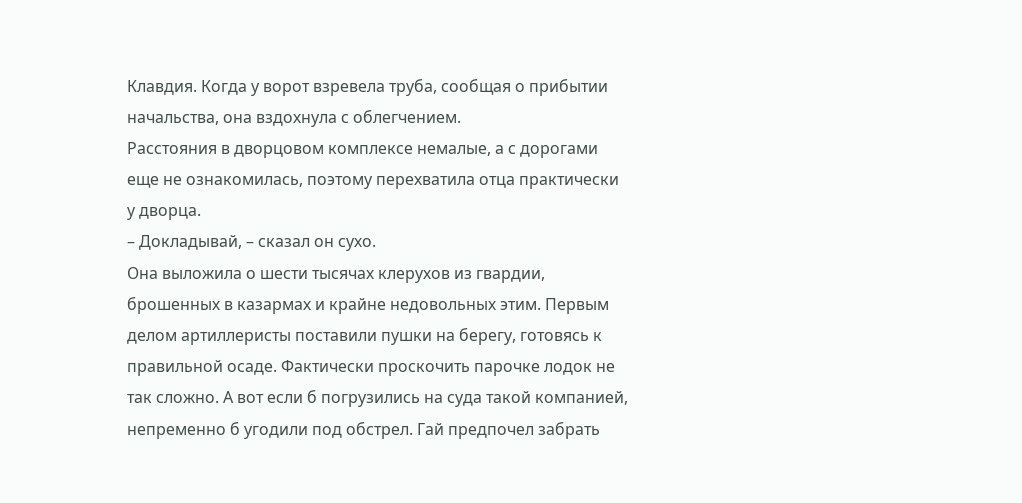Клавдия. Когда у ворот взревела труба, сообщая о прибытии начальства, она вздохнула с облегчением.
Расстояния в дворцовом комплексе немалые, а с дорогами еще не ознакомилась, поэтому перехватила отца практически у дворца.
– Докладывай, – сказал он сухо.
Она выложила о шести тысячах клерухов из гвардии, брошенных в казармах и крайне недовольных этим. Первым делом артиллеристы поставили пушки на берегу, готовясь к правильной осаде. Фактически проскочить парочке лодок не так сложно. А вот если б погрузились на суда такой компанией, непременно б угодили под обстрел. Гай предпочел забрать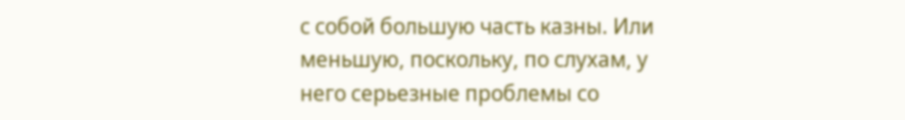с собой большую часть казны. Или меньшую, поскольку, по слухам, у него серьезные проблемы со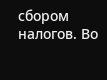сбором налогов. Во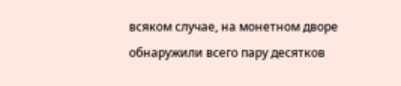всяком случае, на монетном дворе обнаружили всего пару десятков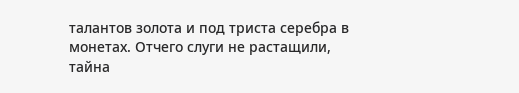талантов золота и под триста серебра в монетах. Отчего слуги не растащили, тайна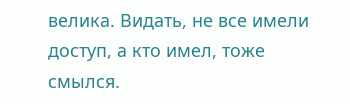велика. Видать, не все имели доступ, а кто имел, тоже смылся.